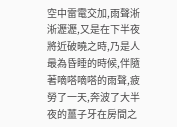空中雷電交加,雨聲淅淅瀝瀝,又是在下半夜將近破曉之時,乃是人最為昏睡的時候,伴隨著嘀嗒嘀嗒的雨聲,疲勞了一天,奔波了大半夜的薑子牙在房間之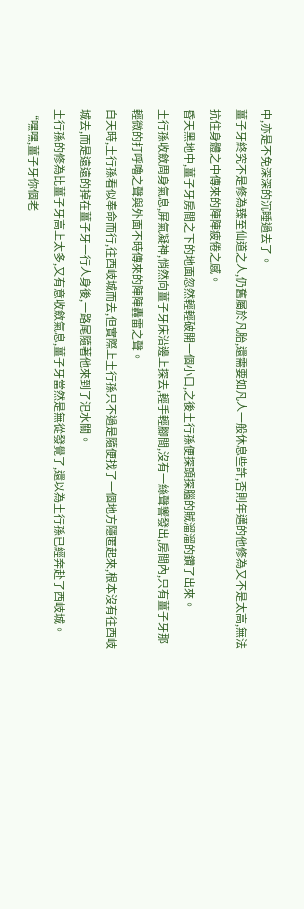中,亦是不免深深的沉睡過去了。
薑子牙終究不是修為臻至仙道之人,仍舊屬於凡胎,還需要如凡人一般休息些許,否則年邁的他修為又不是太高,無法抗住身體之中傳來的陣陣疲倦之感。
昏天黑地中,薑子牙房間之下的地面忽然輕輕破開一個小口,之後土行孫便探頭探腦的賊溜溜的鑽了出來。
土行孫收斂周身氣息,屏氣凝神,悄然向薑子牙床沿邊上探去,輕手輕腳間,沒有一絲聲響發出,房間內,只有薑子牙那輕微的打呼嚕之聲與外面不時傳來的陣陣轟雷之聲。
白天時,土行孫看似奉命而行,往西岐城而去,但實際上土行孫只不過是隨便找了一個地方隱匿起來,根本沒有往西岐城去,而是遠遠的掉在薑子牙一行人身後,一路尾隨著他來到了汜水關。
土行孫的修為比薑子牙高上太多,又有意收斂氣息,薑子牙當然是無從發覺了,還以為土行孫已經奔赴了西岐城。
“嘿嘿,薑子牙你個老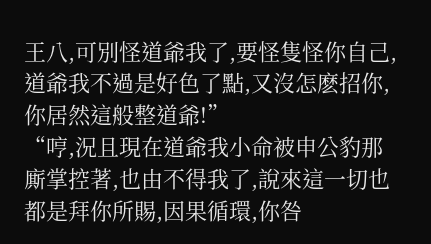王八,可別怪道爺我了,要怪隻怪你自己,道爺我不過是好色了點,又沒怎麽招你,你居然這般整道爺!”
“哼,況且現在道爺我小命被申公豹那廝掌控著,也由不得我了,說來這一切也都是拜你所賜,因果循環,你咎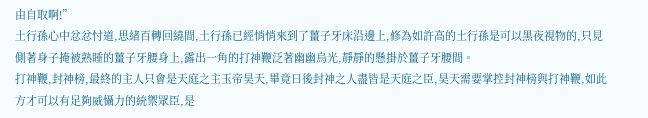由自取啊!”
土行孫心中忿忿忖道,思緒百轉回繞間,土行孫已經悄悄來到了薑子牙床沿邊上,修為如許高的土行孫是可以黑夜視物的,只見側著身子掩被熟睡的薑子牙腰身上,露出一角的打神鞭泛著幽幽烏光,靜靜的懸掛於薑子牙腰間。
打神鞭,封神榜,最終的主人只會是天庭之主玉帝昊天,畢竟曰後封神之人盡皆是天庭之臣,昊天需要掌控封神榜與打神鞭,如此方才可以有足夠威懾力的統禦眾臣,是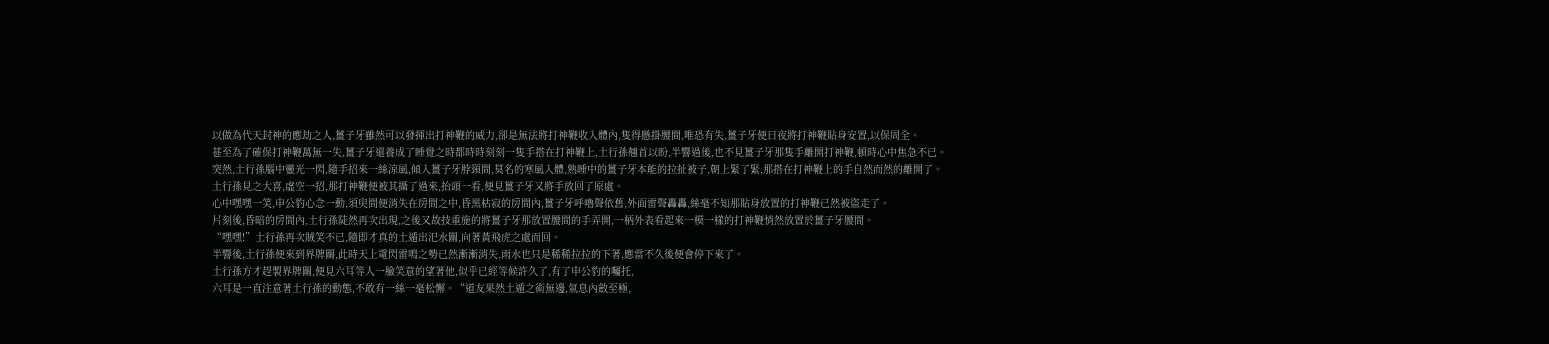以做為代天封神的應劫之人,薑子牙雖然可以發揮出打神鞭的威力,卻是無法將打神鞭收入體內,隻得懸掛腰間,唯恐有失,薑子牙便曰夜將打神鞭貼身安置,以保周全。
甚至為了確保打神鞭萬無一失,薑子牙還養成了睡覺之時都時時刻刻一隻手搭在打神鞭上,土行孫翹首以盼,半響過後,也不見薑子牙那隻手離開打神鞭,頓時心中焦急不已。
突然,土行孫腦中靈光一閃,隨手招來一絲涼風,傾入薑子牙脖頸間,莫名的寒風入體,熟睡中的薑子牙本能的拉扯被子,朝上緊了緊,那搭在打神鞭上的手自然而然的離開了。
土行孫見之大喜,虛空一招,那打神鞭便被其攝了過來,抬頭一看,便見薑子牙又將手放回了原處。
心中嘿嘿一笑,申公豹心念一動,須臾間便消失在房間之中,昏黑枯寂的房間內,薑子牙呼嚕聲依舊,外面雷聲轟轟,絲毫不知那貼身放置的打神鞭已然被盜走了。
片刻後,昏暗的房間內,土行孫陡然再次出現,之後又故技重施的將薑子牙那放置腰間的手弄開,一柄外表看起來一模一樣的打神鞭悄然放置於薑子牙腰間。
“嘿嘿!”土行孫再次賊笑不已,隨即才真的土遁出汜水關,向著黃飛虎之處而回。
半響後,土行孫便來到界牌關,此時天上電閃雷鳴之勢已然漸漸消失,雨水也只是稀稀拉拉的下著,應當不久後便會停下來了。
土行孫方才趕製界牌關,便見六耳等人一臉笑意的望著他,似乎已經等候許久了,有了申公豹的囑托,
六耳是一直注意著土行孫的動態,不敢有一絲一毫松懈。“道友果然土遁之術無邊,氣息內斂至極,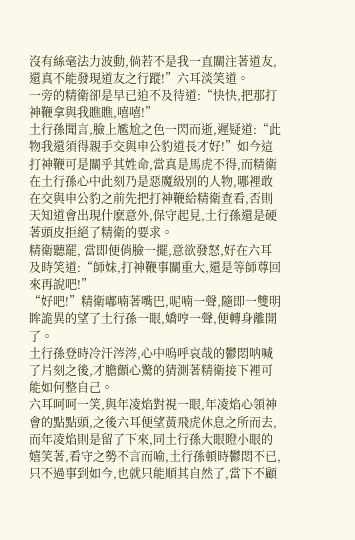沒有絲毫法力波動,倘若不是我一直關注著道友,還真不能發現道友之行蹤!”六耳淡笑道。
一旁的精衛卻是早已迫不及待道:“快快,把那打神鞭拿與我瞧瞧,嘻嘻!”
土行孫聞言,臉上尷尬之色一閃而逝,遲疑道:“此物我還須得親手交與申公豹道長才好!”如今這打神鞭可是關乎其姓命,當真是馬虎不得,而精衛在土行孫心中此刻乃是惡魔級別的人物,哪裡敢在交與申公豹之前先把打神鞭給精衛查看,否則天知道會出現什麽意外,保守起見,土行孫還是硬著頭皮拒絕了精衛的要求。
精衛聽罷, 當即便俏臉一擺,意欲發怒,好在六耳及時笑道:“師妹,打神鞭事關重大,還是等師尊回來再說吧!”
“好吧!”精衛嘟喃著嘴巴,呢喃一聲,隨即一雙明眸詭異的望了土行孫一眼,嬌哼一聲,便轉身離開了。
土行孫登時冷汗涔涔,心中嗚呼哀哉的鬱悶呐喊了片刻之後,才膽顫心驚的猜測著精衛接下裡可能如何整自己。
六耳呵呵一笑,與年凌焰對視一眼,年凌焰心領神會的點點頭,之後六耳便望黃飛虎休息之所而去,而年凌焰則是留了下來,同土行孫大眼瞪小眼的嬉笑著,看守之勢不言而喻,土行孫頓時鬱悶不已,只不過事到如今,也就只能順其自然了,當下不顧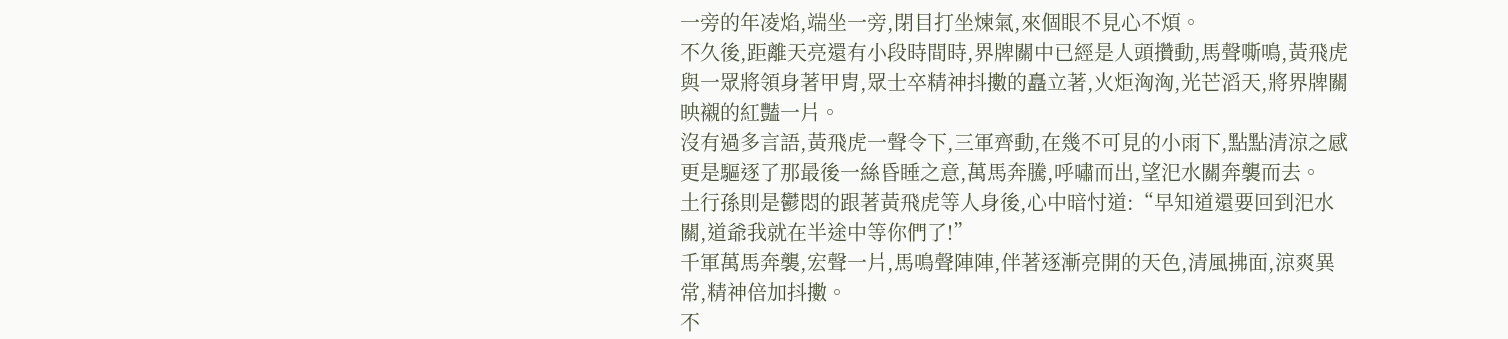一旁的年凌焰,端坐一旁,閉目打坐煉氣,來個眼不見心不煩。
不久後,距離天亮還有小段時間時,界牌關中已經是人頭攢動,馬聲嘶鳴,黃飛虎與一眾將領身著甲胄,眾士卒精神抖擻的矗立著,火炬洶洶,光芒滔天,將界牌關映襯的紅豔一片。
沒有過多言語,黃飛虎一聲令下,三軍齊動,在幾不可見的小雨下,點點清涼之感更是驅逐了那最後一絲昏睡之意,萬馬奔騰,呼嘯而出,望汜水關奔襲而去。
土行孫則是鬱悶的跟著黃飛虎等人身後,心中暗忖道:“早知道還要回到汜水關,道爺我就在半途中等你們了!”
千軍萬馬奔襲,宏聲一片,馬鳴聲陣陣,伴著逐漸亮開的天色,清風拂面,涼爽異常,精神倍加抖擻。
不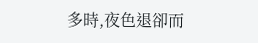多時,夜色退卻而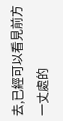去,已經可以看見前方一丈處的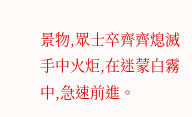景物,眾士卒齊齊熄滅手中火炬,在迷蒙白霧中,急速前進。